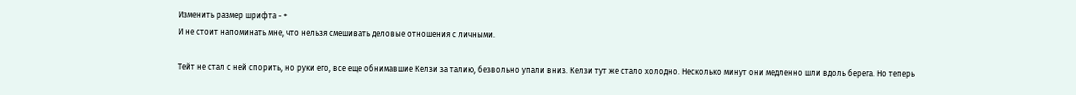Изменить размер шрифта - +
И не стоит напоминать мне, что нельзя смешивать деловые отношения с личными.

Тейт не стал с ней спорить, но руки его, все еще обнимавшие Келзи за талию, безвольно упали вниз. Келзи тут же стало холодно. Несколько минут они медленно шли вдоль берега. Но теперь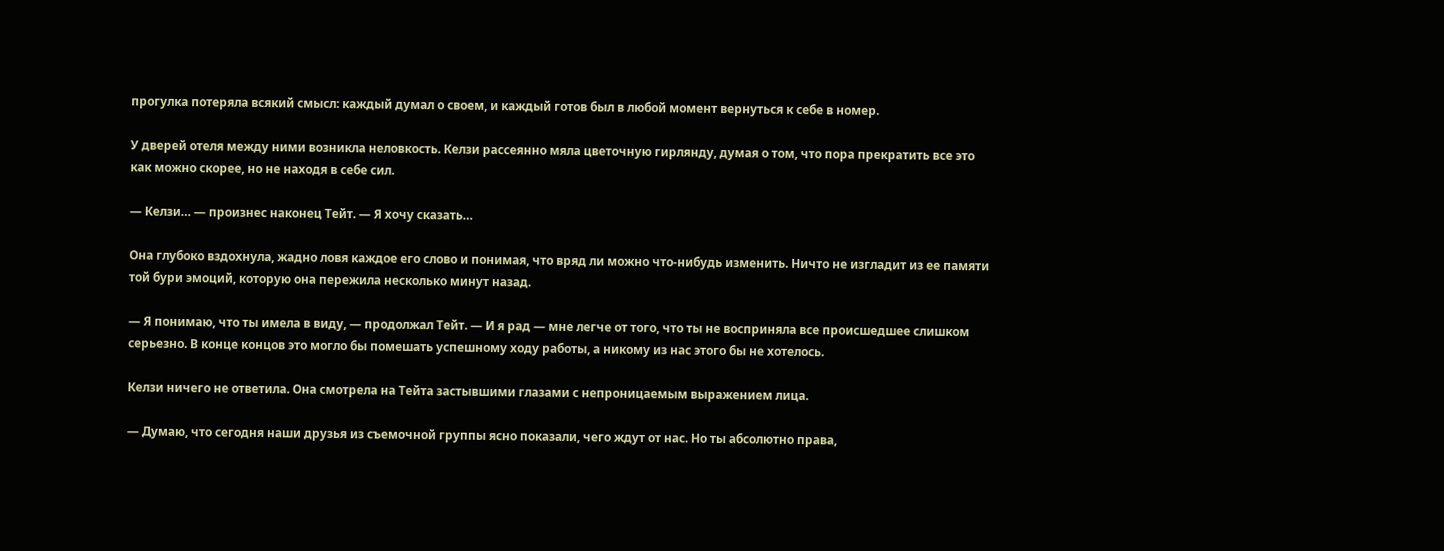прогулка потеряла всякий смысл: каждый думал о своем, и каждый готов был в любой момент вернуться к себе в номер.

У дверей отеля между ними возникла неловкость. Келзи рассеянно мяла цветочную гирлянду, думая о том, что пора прекратить все это как можно скорее, но не находя в себе сил.

— Келзи… — произнес наконец Тейт. — Я хочу сказать…

Она глубоко вздохнула, жадно ловя каждое его слово и понимая, что вряд ли можно что-нибудь изменить. Ничто не изгладит из ее памяти той бури эмоций, которую она пережила несколько минут назад.

— Я понимаю, что ты имела в виду, — продолжал Тейт. — И я рад — мне легче от того, что ты не восприняла все происшедшее слишком серьезно. В конце концов это могло бы помешать успешному ходу работы, а никому из нас этого бы не хотелось.

Келзи ничего не ответила. Она смотрела на Тейта застывшими глазами с непроницаемым выражением лица.

— Думаю, что сегодня наши друзья из съемочной группы ясно показали, чего ждут от нас. Но ты абсолютно права,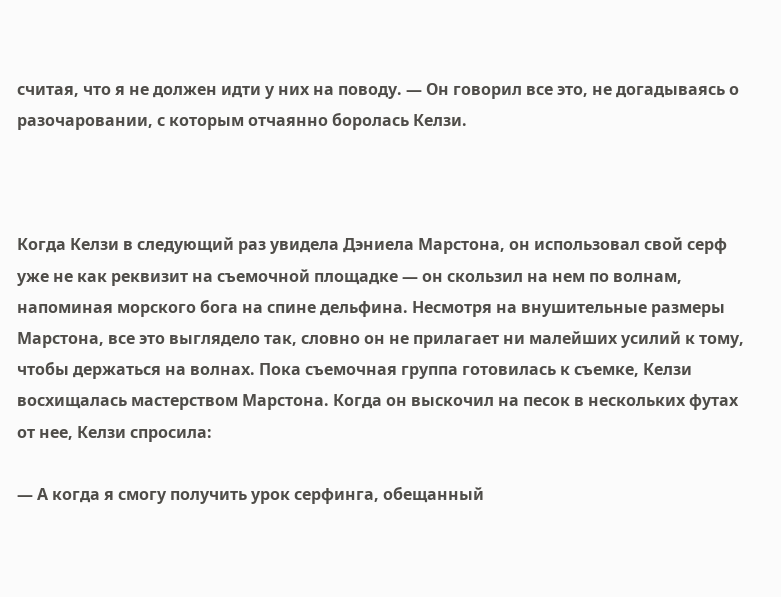считая, что я не должен идти у них на поводу. — Он говорил все это, не догадываясь о разочаровании, с которым отчаянно боролась Келзи.



Когда Келзи в следующий раз увидела Дэниела Марстона, он использовал свой серф уже не как реквизит на съемочной площадке — он скользил на нем по волнам, напоминая морского бога на спине дельфина. Несмотря на внушительные размеры Марстона, все это выглядело так, словно он не прилагает ни малейших усилий к тому, чтобы держаться на волнах. Пока съемочная группа готовилась к съемке, Келзи восхищалась мастерством Марстона. Когда он выскочил на песок в нескольких футах от нее, Келзи спросила:

— А когда я смогу получить урок серфинга, обещанный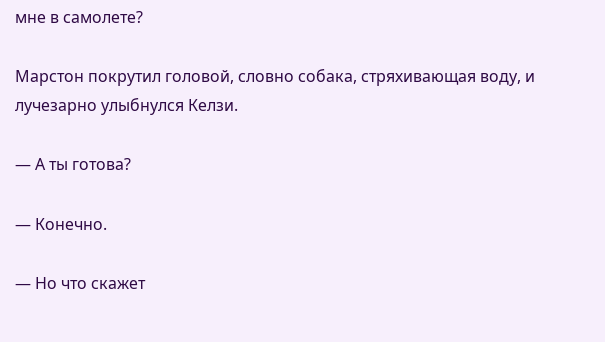мне в самолете?

Марстон покрутил головой, словно собака, стряхивающая воду, и лучезарно улыбнулся Келзи.

— А ты готова?

— Конечно.

— Но что скажет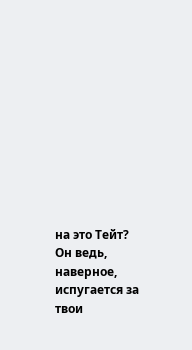на это Тейт? Он ведь, наверное, испугается за твои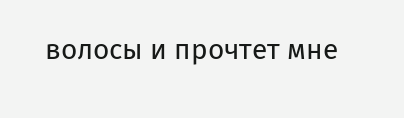волосы и прочтет мне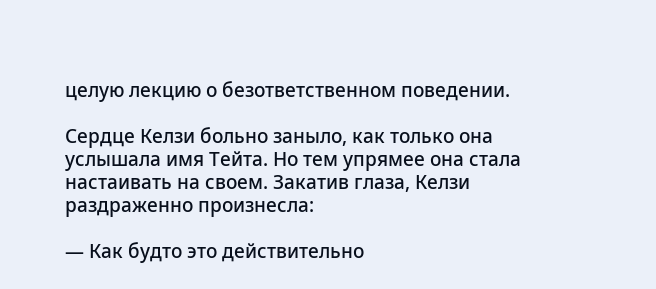целую лекцию о безответственном поведении.

Сердце Келзи больно заныло, как только она услышала имя Тейта. Но тем упрямее она стала настаивать на своем. Закатив глаза, Келзи раздраженно произнесла:

— Как будто это действительно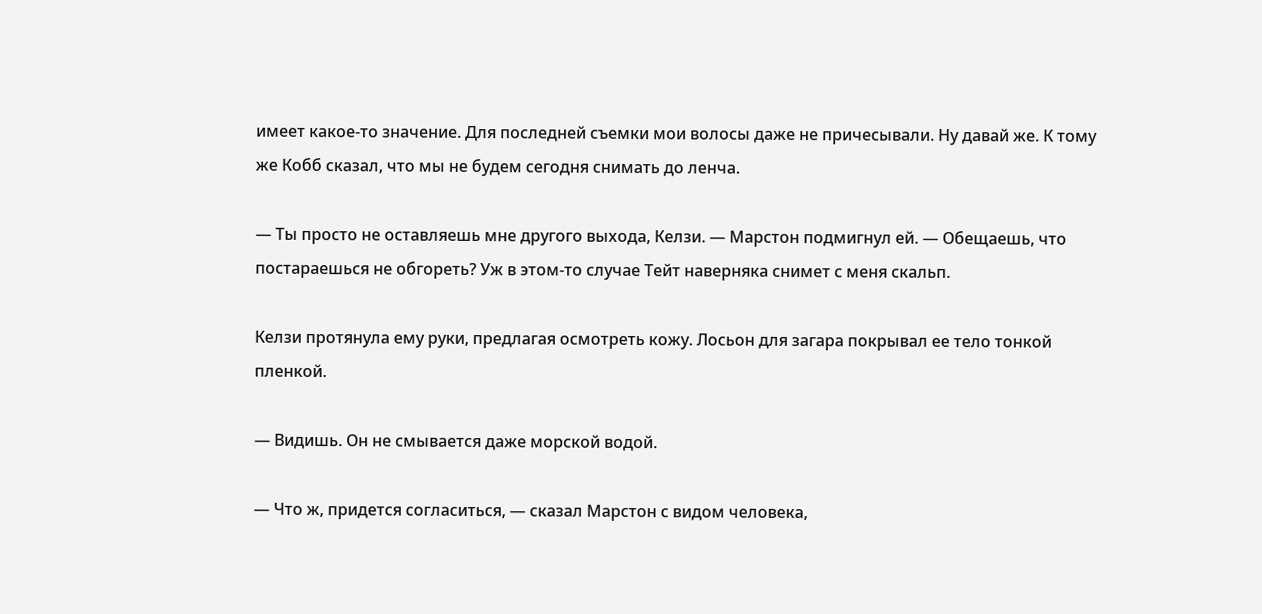имеет какое-то значение. Для последней съемки мои волосы даже не причесывали. Ну давай же. К тому же Кобб сказал, что мы не будем сегодня снимать до ленча.

— Ты просто не оставляешь мне другого выхода, Келзи. — Марстон подмигнул ей. — Обещаешь, что постараешься не обгореть? Уж в этом-то случае Тейт наверняка снимет с меня скальп.

Келзи протянула ему руки, предлагая осмотреть кожу. Лосьон для загара покрывал ее тело тонкой пленкой.

— Видишь. Он не смывается даже морской водой.

— Что ж, придется согласиться, — сказал Марстон с видом человека,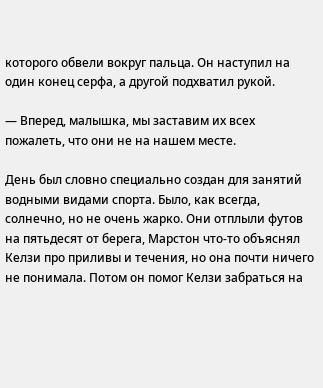которого обвели вокруг пальца. Он наступил на один конец серфа, а другой подхватил рукой.

— Вперед, малышка, мы заставим их всех пожалеть, что они не на нашем месте.

День был словно специально создан для занятий водными видами спорта. Было, как всегда, солнечно, но не очень жарко. Они отплыли футов на пятьдесят от берега, Марстон что-то объяснял Келзи про приливы и течения, но она почти ничего не понимала. Потом он помог Келзи забраться на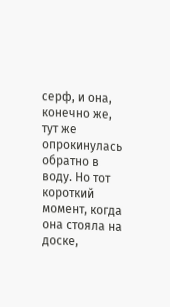серф, и она, конечно же, тут же опрокинулась обратно в воду. Но тот короткий момент, когда она стояла на доске,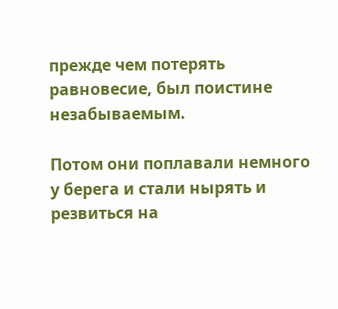прежде чем потерять равновесие, был поистине незабываемым.

Потом они поплавали немного у берега и стали нырять и резвиться на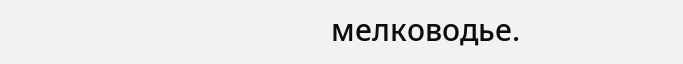мелководье.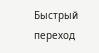Быстрый переход